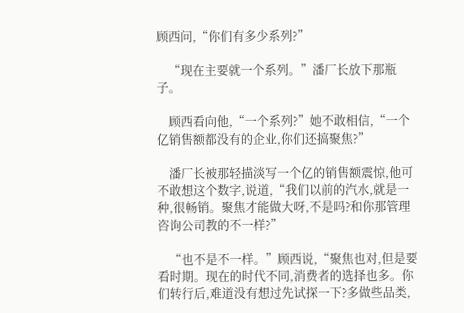顾西问,“你们有多少系列?”

    “现在主要就一个系列。”潘厂长放下那瓶子。

    顾西看向他,“一个系列?”她不敢相信,“一个亿销售额都没有的企业,你们还搞聚焦?”

    潘厂长被那轻描淡写一个亿的销售额震惊,他可不敢想这个数字,说道,“我们以前的汽水,就是一种,很畅销。聚焦才能做大呀,不是吗?和你那管理咨询公司教的不一样?”

    “也不是不一样。”顾西说,“聚焦也对,但是要看时期。现在的时代不同,消费者的选择也多。你们转行后,难道没有想过先试探一下?多做些品类,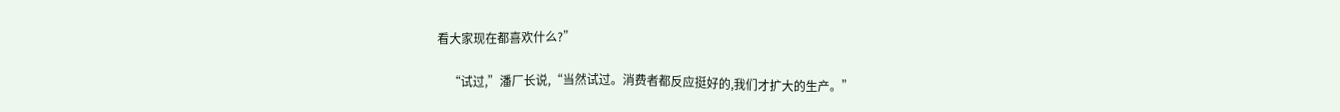看大家现在都喜欢什么?”

    “试过,”潘厂长说,“当然试过。消费者都反应挺好的,我们才扩大的生产。”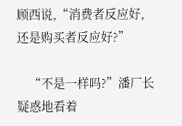顾西说,“消费者反应好,还是购买者反应好?”

    “不是一样吗?”潘厂长疑惑地看着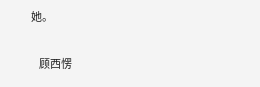她。

    顾西愣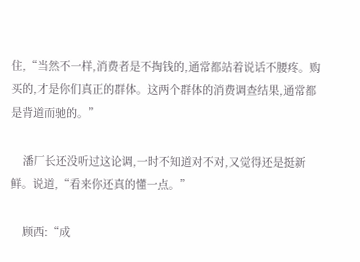住,“当然不一样,消费者是不掏钱的,通常都站着说话不腰疼。购买的,才是你们真正的群体。这两个群体的消费调查结果,通常都是背道而驰的。”

    潘厂长还没听过这论调,一时不知道对不对,又觉得还是挺新鲜。说道,“看来你还真的懂一点。”

    顾西:“成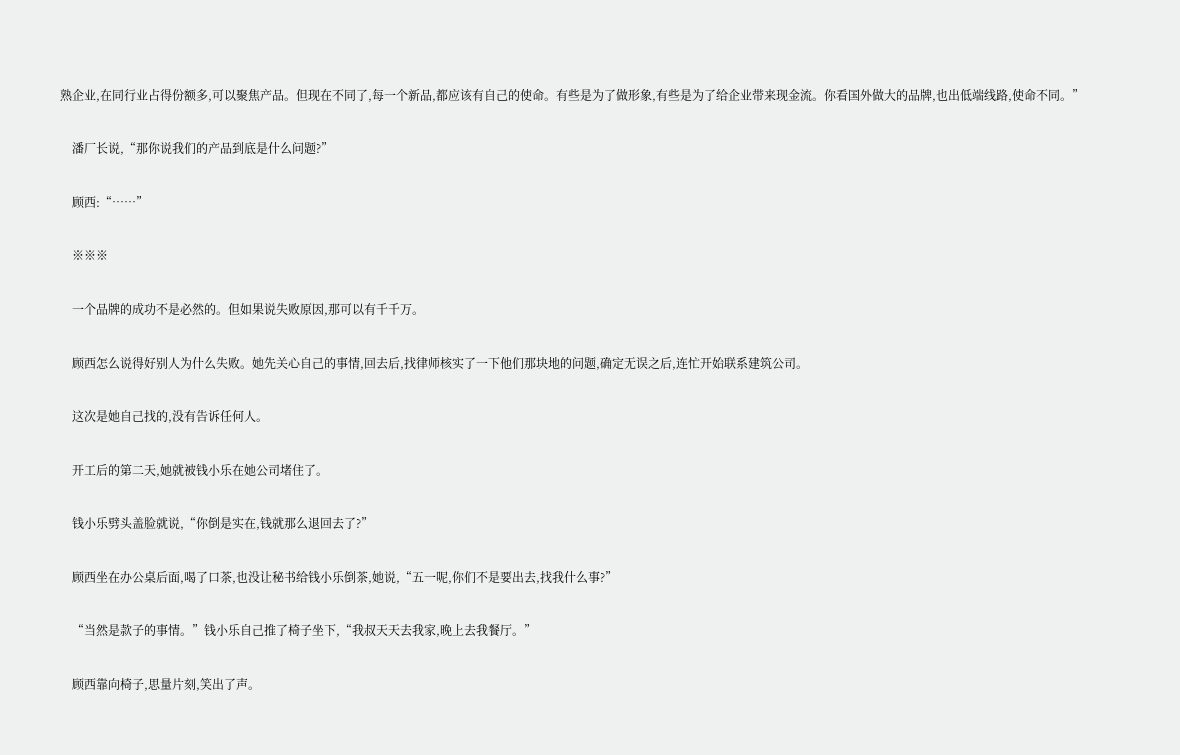熟企业,在同行业占得份额多,可以聚焦产品。但现在不同了,每一个新品,都应该有自己的使命。有些是为了做形象,有些是为了给企业带来现金流。你看国外做大的品牌,也出低端线路,使命不同。”

    潘厂长说,“那你说我们的产品到底是什么问题?”

    顾西:“……”

    ※※※

    一个品牌的成功不是必然的。但如果说失败原因,那可以有千千万。

    顾西怎么说得好别人为什么失败。她先关心自己的事情,回去后,找律师核实了一下他们那块地的问题,确定无误之后,连忙开始联系建筑公司。

    这次是她自己找的,没有告诉任何人。

    开工后的第二天,她就被钱小乐在她公司堵住了。

    钱小乐劈头盖脸就说,“你倒是实在,钱就那么退回去了?”

    顾西坐在办公桌后面,喝了口茶,也没让秘书给钱小乐倒茶,她说,“五一呢,你们不是要出去,找我什么事?”

    “当然是款子的事情。”钱小乐自己推了椅子坐下,“我叔天天去我家,晚上去我餐厅。”

    顾西靠向椅子,思量片刻,笑出了声。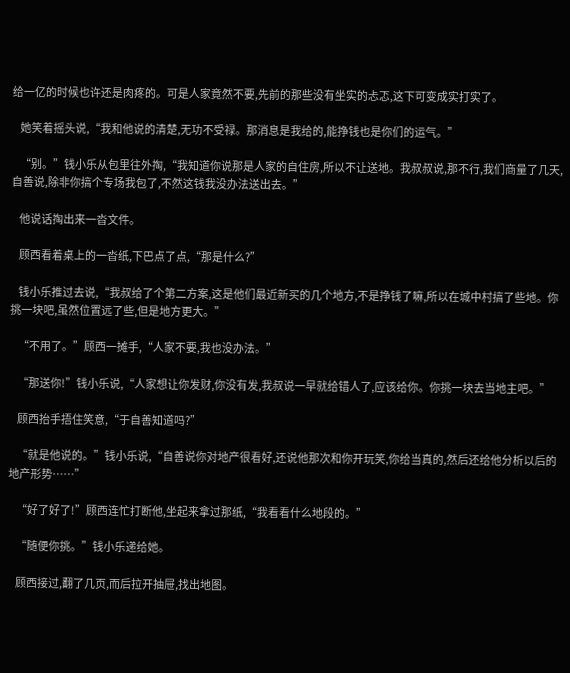给一亿的时候也许还是肉疼的。可是人家竟然不要,先前的那些没有坐实的忐忑,这下可变成实打实了。

    她笑着摇头说,“我和他说的清楚,无功不受禄。那消息是我给的,能挣钱也是你们的运气。”

    “别。”钱小乐从包里往外掏,“我知道你说那是人家的自住房,所以不让送地。我叔叔说,那不行,我们商量了几天,自善说,除非你搞个专场我包了,不然这钱我没办法送出去。”

    他说话掏出来一沓文件。

    顾西看着桌上的一沓纸,下巴点了点,“那是什么?”

    钱小乐推过去说,“我叔给了个第二方案,这是他们最近新买的几个地方,不是挣钱了嘛,所以在城中村搞了些地。你挑一块吧,虽然位置远了些,但是地方更大。”

    “不用了。”顾西一摊手,“人家不要,我也没办法。”

    “那送你!”钱小乐说,“人家想让你发财,你没有发,我叔说一早就给错人了,应该给你。你挑一块去当地主吧。”

    顾西抬手捂住笑意,“于自善知道吗?”

    “就是他说的。”钱小乐说,“自善说你对地产很看好,还说他那次和你开玩笑,你给当真的,然后还给他分析以后的地产形势……”

    “好了好了!”顾西连忙打断他,坐起来拿过那纸,“我看看什么地段的。”

    “随便你挑。”钱小乐递给她。

    顾西接过,翻了几页,而后拉开抽屉,找出地图。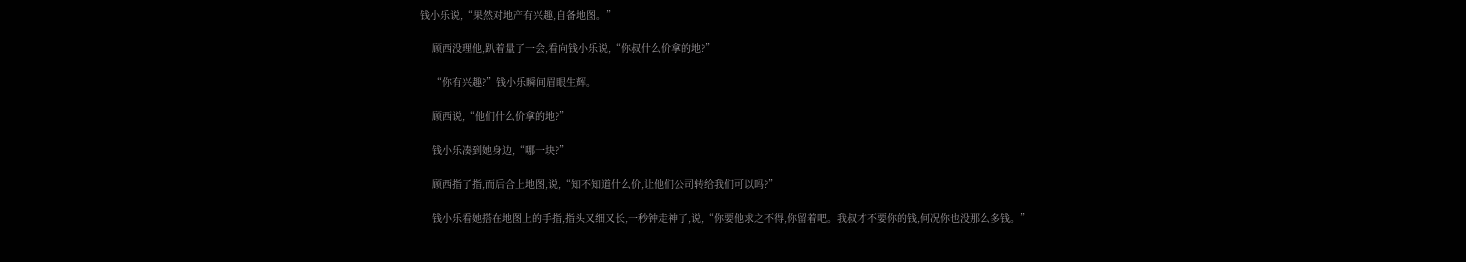钱小乐说,“果然对地产有兴趣,自备地图。”

    顾西没理他,趴着量了一会,看向钱小乐说,“你叔什么价拿的地?”

    “你有兴趣?”钱小乐瞬间眉眼生辉。

    顾西说,“他们什么价拿的地?”

    钱小乐凑到她身边,“哪一块?”

    顾西指了指,而后合上地图,说,“知不知道什么价,让他们公司转给我们可以吗?”

    钱小乐看她搭在地图上的手指,指头又细又长,一秒钟走神了,说,“你要他求之不得,你留着吧。我叔才不要你的钱,何况你也没那么多钱。”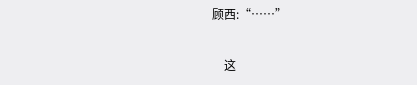顾西:“……”

    这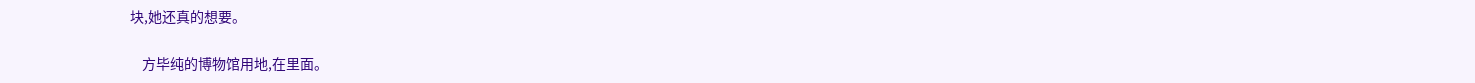块,她还真的想要。

    方毕纯的博物馆用地,在里面。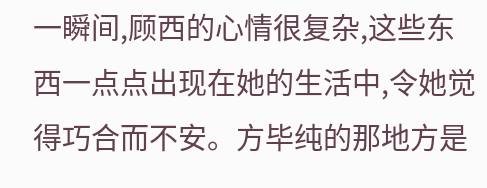一瞬间,顾西的心情很复杂,这些东西一点点出现在她的生活中,令她觉得巧合而不安。方毕纯的那地方是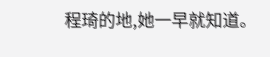程琦的地,她一早就知道。